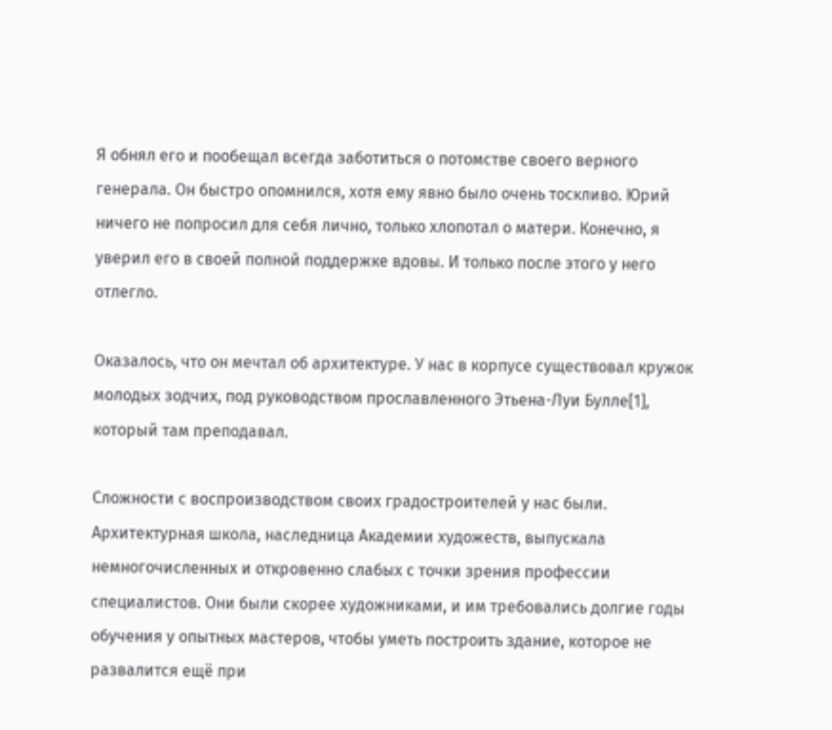Я обнял его и пообещал всегда заботиться о потомстве своего верного генерала. Он быстро опомнился, хотя ему явно было очень тоскливо. Юрий ничего не попросил для себя лично, только хлопотал о матери. Конечно, я уверил его в своей полной поддержке вдовы. И только после этого у него отлегло.

Оказалось, что он мечтал об архитектуре. У нас в корпусе существовал кружок молодых зодчих, под руководством прославленного Этьена-Луи Булле[1], который там преподавал.

Сложности с воспроизводством своих градостроителей у нас были. Архитектурная школа, наследница Академии художеств, выпускала немногочисленных и откровенно слабых с точки зрения профессии специалистов. Они были скорее художниками, и им требовались долгие годы обучения у опытных мастеров, чтобы уметь построить здание, которое не развалится ещё при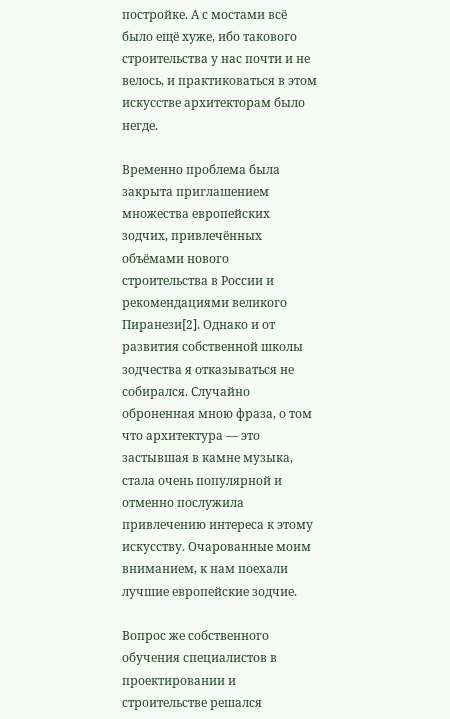постройке. А с мостами всё было ещё хуже, ибо такового строительства у нас почти и не велось, и практиковаться в этом искусстве архитекторам было негде.

Временно проблема была закрыта приглашением множества европейских зодчих, привлечённых объёмами нового строительства в России и рекомендациями великого Пиранези[2]. Однако и от развития собственной школы зодчества я отказываться не собирался. Случайно оброненная мною фраза, о том что архитектура — это застывшая в камне музыка, стала очень популярной и отменно послужила привлечению интереса к этому искусству. Очарованные моим вниманием, к нам поехали лучшие европейские зодчие.

Вопрос же собственного обучения специалистов в проектировании и строительстве решался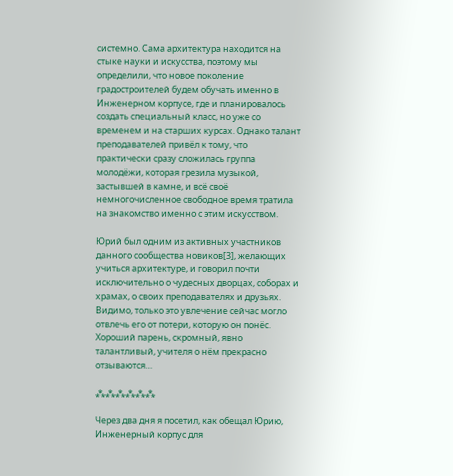системно. Сама архитектура находится на стыке науки и искусства, поэтому мы определили, что новое поколение градостроителей будем обучать именно в Инженерном корпусе, где и планировалось создать специальный класс, но уже со временем и на старших курсах. Однако талант преподавателей привёл к тому, что практически сразу сложилась группа молодёжи, которая грезила музыкой, застывшей в камне, и всё своё немногочисленное свободное время тратила на знакомство именно с этим искусством.

Юрий был одним из активных участников данного сообщества новиков[3], желающих учиться архитектуре, и говорил почти исключительно о чудесных дворцах, соборах и храмах, о своих преподавателях и друзьях. Видимо, только это увлечение сейчас могло отвлечь его от потери, которую он понёс. Хороший парень, скромный, явно талантливый, учителя о нём прекрасно отзываются…

⁂⁂⁂⁂⁂⁂

Через два дня я посетил, как обещал Юрию, Инженерный корпус для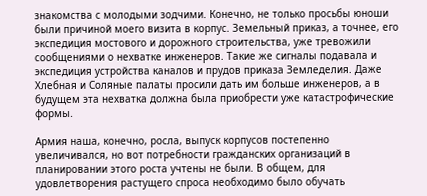знакомства с молодыми зодчими. Конечно, не только просьбы юноши были причиной моего визита в корпус. Земельный приказ, а точнее, его экспедиция мостового и дорожного строительства, уже тревожили сообщениями о нехватке инженеров. Такие же сигналы подавала и экспедиция устройства каналов и прудов приказа Земледелия. Даже Хлебная и Соляные палаты просили дать им больше инженеров, а в будущем эта нехватка должна была приобрести уже катастрофические формы.

Армия наша, конечно, росла, выпуск корпусов постепенно увеличивался, но вот потребности гражданских организаций в планировании этого роста учтены не были. В общем, для удовлетворения растущего спроса необходимо было обучать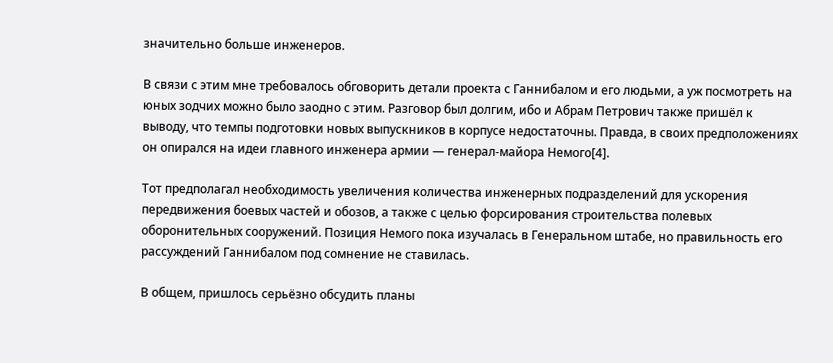значительно больше инженеров.

В связи с этим мне требовалось обговорить детали проекта с Ганнибалом и его людьми, а уж посмотреть на юных зодчих можно было заодно с этим. Разговор был долгим, ибо и Абрам Петрович также пришёл к выводу, что темпы подготовки новых выпускников в корпусе недостаточны. Правда, в своих предположениях он опирался на идеи главного инженера армии — генерал-майора Немого[4].

Тот предполагал необходимость увеличения количества инженерных подразделений для ускорения передвижения боевых частей и обозов, а также с целью форсирования строительства полевых оборонительных сооружений. Позиция Немого пока изучалась в Генеральном штабе, но правильность его рассуждений Ганнибалом под сомнение не ставилась.

В общем, пришлось серьёзно обсудить планы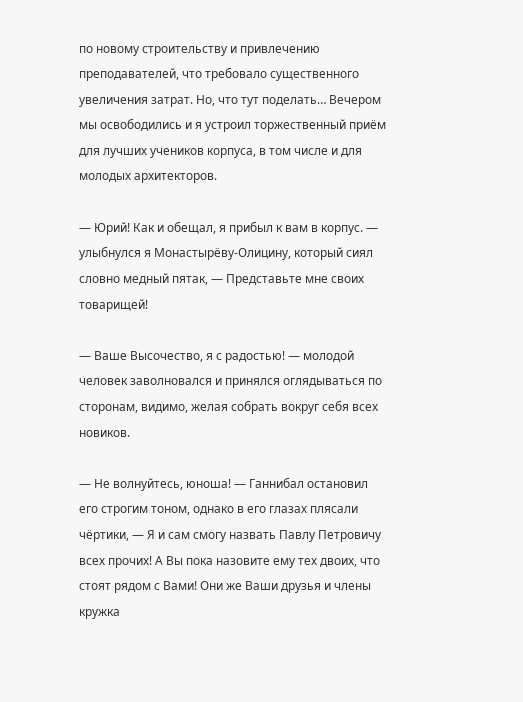по новому строительству и привлечению преподавателей, что требовало существенного увеличения затрат. Но, что тут поделать… Вечером мы освободились и я устроил торжественный приём для лучших учеников корпуса, в том числе и для молодых архитекторов.

— Юрий! Как и обещал, я прибыл к вам в корпус. — улыбнулся я Монастырёву-Олицину, который сиял словно медный пятак, — Представьте мне своих товарищей!

— Ваше Высочество, я с радостью! — молодой человек заволновался и принялся оглядываться по сторонам, видимо, желая собрать вокруг себя всех новиков.

— Не волнуйтесь, юноша! — Ганнибал остановил его строгим тоном, однако в его глазах плясали чёртики, — Я и сам смогу назвать Павлу Петровичу всех прочих! А Вы пока назовите ему тех двоих, что стоят рядом с Вами! Они же Ваши друзья и члены кружка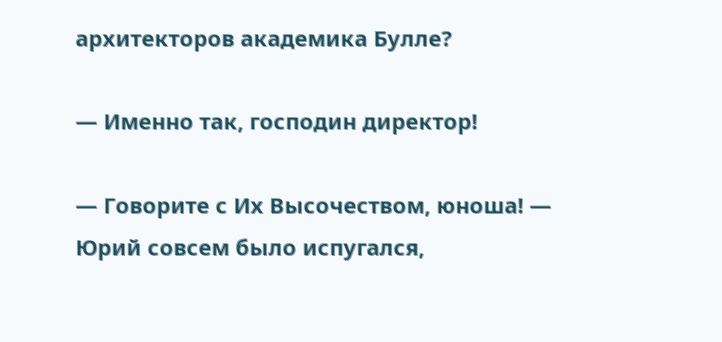архитекторов академика Булле?

— Именно так, господин директор!

— Говорите с Их Высочеством, юноша! — Юрий совсем было испугался,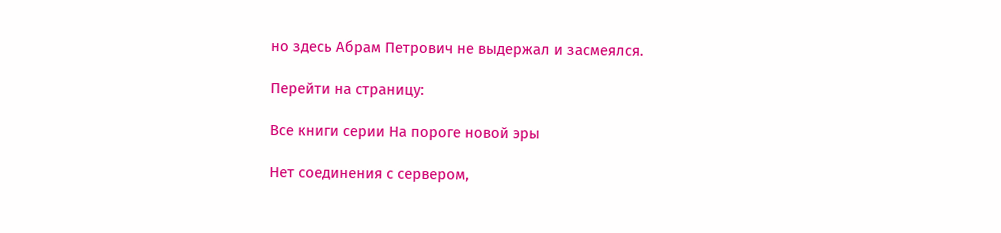но здесь Абрам Петрович не выдержал и засмеялся.

Перейти на страницу:

Все книги серии На пороге новой эры

Нет соединения с сервером,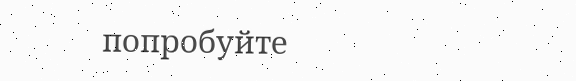попробуйте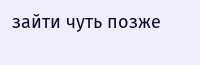зайти чуть позже